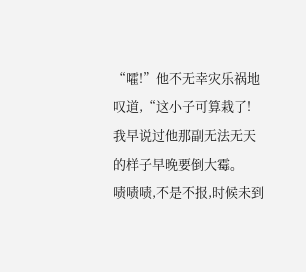“嚯!”他不无幸灾乐祸地叹道,“这小子可算栽了!
我早说过他那副无法无天的样子早晚要倒大霉。
啧啧啧,不是不报,时候未到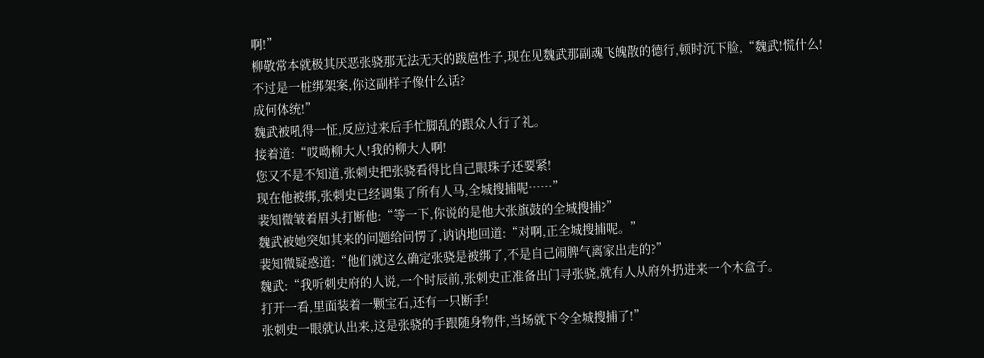啊!”
柳敬常本就极其厌恶张骁那无法无天的跋扈性子,现在见魏武那副魂飞魄散的德行,顿时沉下脸,“魏武!慌什么!
不过是一桩绑架案,你这副样子像什么话?
成何体统!”
魏武被吼得一怔,反应过来后手忙脚乱的跟众人行了礼。
接着道:“哎呦柳大人!我的柳大人啊!
您又不是不知道,张刺史把张骁看得比自己眼珠子还要紧!
现在他被绑,张刺史已经调集了所有人马,全城搜捕呢……”
裴知微皱着眉头打断他:“等一下,你说的是他大张旗鼓的全城搜捕?”
魏武被她突如其来的问题给问愣了,讷讷地回道:“对啊,正全城搜捕呢。”
裴知微疑惑道:“他们就这么确定张骁是被绑了,不是自己闹脾气离家出走的?”
魏武:“我听刺史府的人说,一个时辰前,张刺史正准备出门寻张骁,就有人从府外扔进来一个木盒子。
打开一看,里面装着一颗宝石,还有一只断手!
张刺史一眼就认出来,这是张骁的手跟随身物件,当场就下令全城搜捕了!”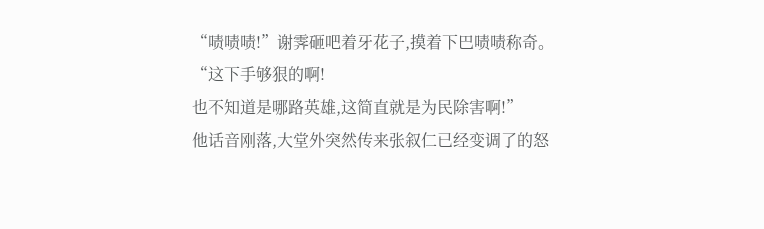“啧啧啧!”谢霁砸吧着牙花子,摸着下巴啧啧称奇。
“这下手够狠的啊!
也不知道是哪路英雄,这简直就是为民除害啊!”
他话音刚落,大堂外突然传来张叙仁已经变调了的怒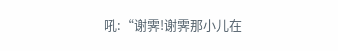吼:“谢霁!谢霁那小儿在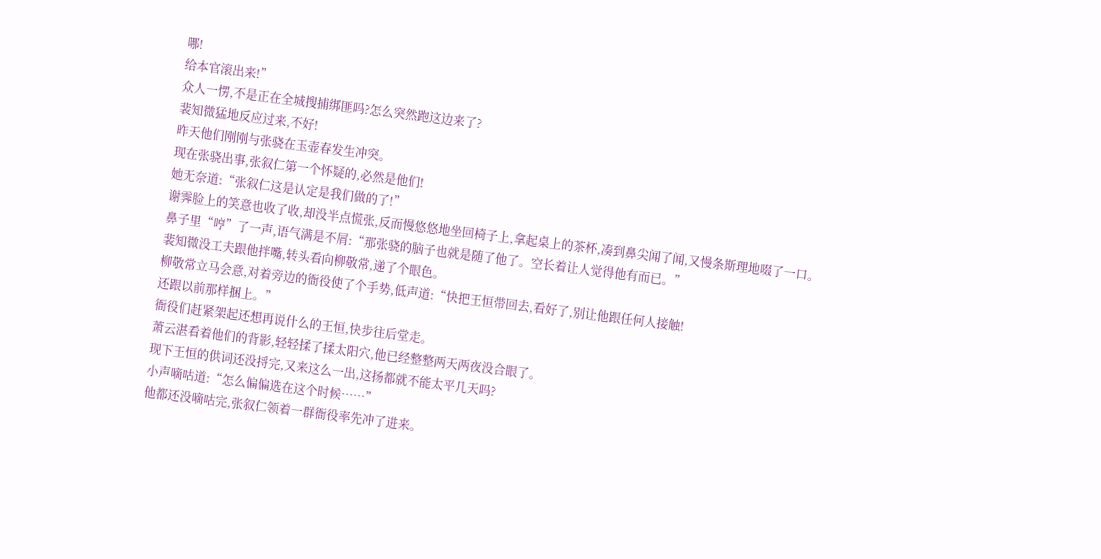哪!
给本官滚出来!”
众人一愣,不是正在全城搜捕绑匪吗?怎么突然跑这边来了?
裴知微猛地反应过来,不好!
昨天他们刚刚与张骁在玉壶春发生冲突。
现在张骁出事,张叙仁第一个怀疑的,必然是他们!
她无奈道:“张叙仁这是认定是我们做的了!”
谢霁脸上的笑意也收了收,却没半点慌张,反而慢悠悠地坐回椅子上,拿起桌上的茶杯,凑到鼻尖闻了闻,又慢条斯理地啜了一口。
鼻子里“哼”了一声,语气满是不屑:“那张骁的脑子也就是随了他了。空长着让人觉得他有而已。”
裴知微没工夫跟他拌嘴,转头看向柳敬常,递了个眼色。
柳敬常立马会意,对着旁边的衙役使了个手势,低声道:“快把王恒带回去,看好了,别让他跟任何人接触!
还跟以前那样捆上。”
衙役们赶紧架起还想再说什么的王恒,快步往后堂走。
萧云湛看着他们的背影,轻轻揉了揉太阳穴,他已经整整两天两夜没合眼了。
现下王恒的供词还没捋完,又来这么一出,这扬都就不能太平几天吗?
小声嘀咕道:“怎么偏偏选在这个时候……”
他都还没嘀咕完,张叙仁领着一群衙役率先冲了进来。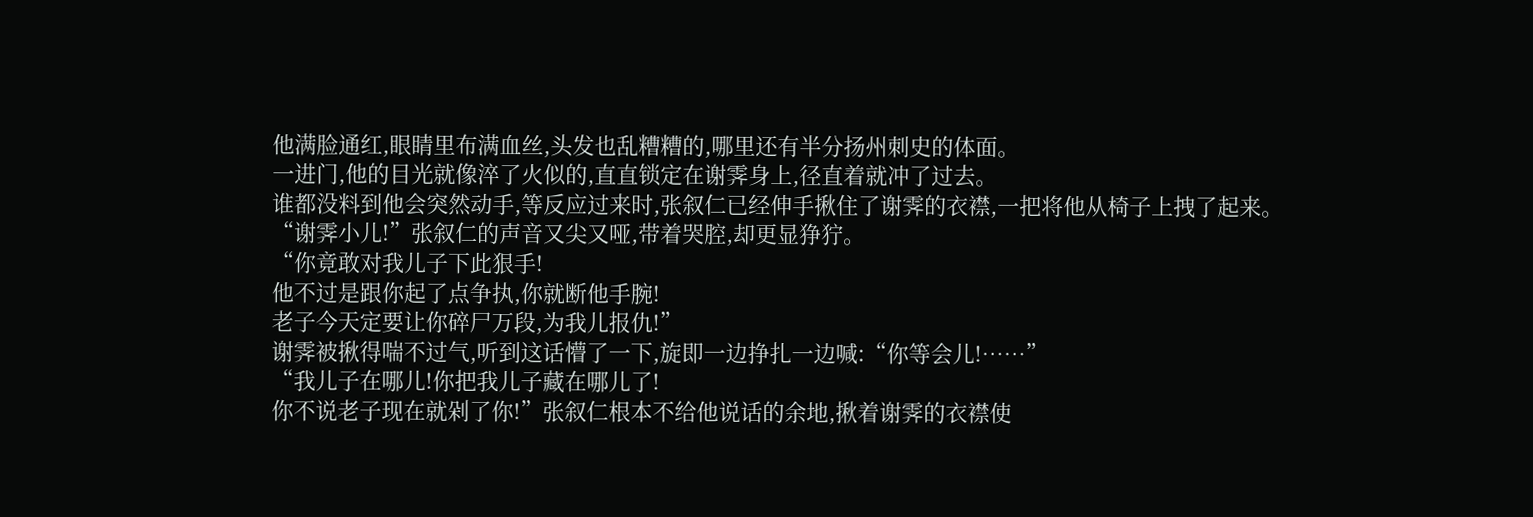他满脸通红,眼睛里布满血丝,头发也乱糟糟的,哪里还有半分扬州刺史的体面。
一进门,他的目光就像淬了火似的,直直锁定在谢霁身上,径直着就冲了过去。
谁都没料到他会突然动手,等反应过来时,张叙仁已经伸手揪住了谢霁的衣襟,一把将他从椅子上拽了起来。
“谢霁小儿!”张叙仁的声音又尖又哑,带着哭腔,却更显狰狞。
“你竟敢对我儿子下此狠手!
他不过是跟你起了点争执,你就断他手腕!
老子今天定要让你碎尸万段,为我儿报仇!”
谢霁被揪得喘不过气,听到这话懵了一下,旋即一边挣扎一边喊:“你等会儿!……”
“我儿子在哪儿!你把我儿子藏在哪儿了!
你不说老子现在就剁了你!”张叙仁根本不给他说话的余地,揪着谢霁的衣襟使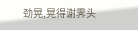劲晃,晃得谢霁头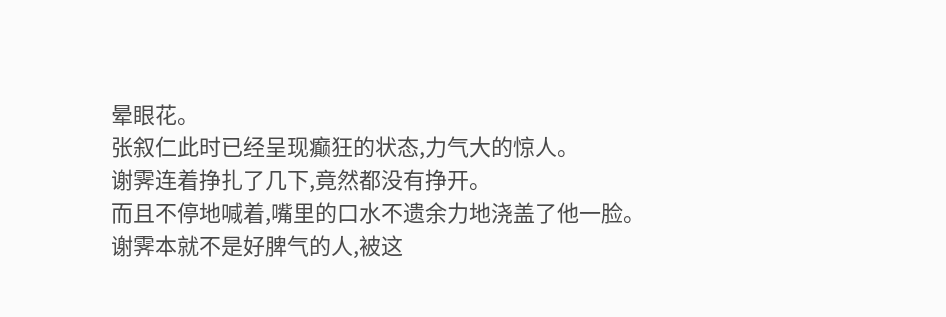晕眼花。
张叙仁此时已经呈现癫狂的状态,力气大的惊人。
谢霁连着挣扎了几下,竟然都没有挣开。
而且不停地喊着,嘴里的口水不遗余力地浇盖了他一脸。
谢霁本就不是好脾气的人,被这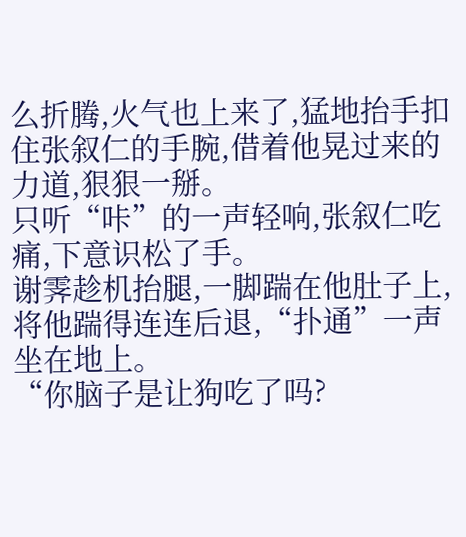么折腾,火气也上来了,猛地抬手扣住张叙仁的手腕,借着他晃过来的力道,狠狠一掰。
只听“咔”的一声轻响,张叙仁吃痛,下意识松了手。
谢霁趁机抬腿,一脚踹在他肚子上,将他踹得连连后退,“扑通”一声坐在地上。
“你脑子是让狗吃了吗?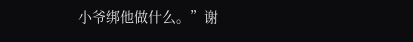小爷绑他做什么。”谢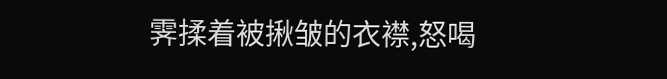霁揉着被揪皱的衣襟,怒喝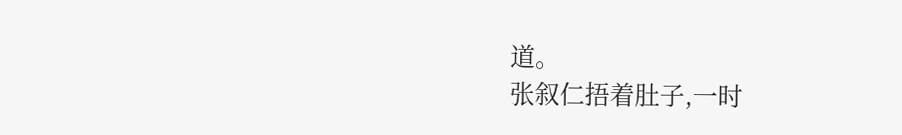道。
张叙仁捂着肚子,一时